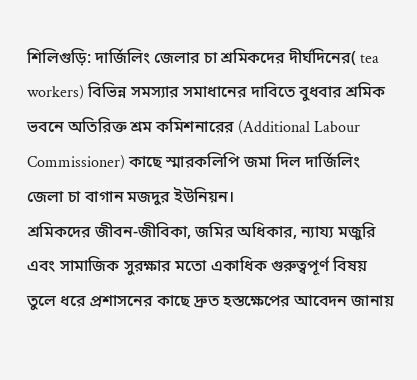শিলিগুড়ি: দার্জিলিং জেলার চা শ্রমিকদের দীর্ঘদিনের( tea workers) বিভিন্ন সমস্যার সমাধানের দাবিতে বুধবার শ্রমিক ভবনে অতিরিক্ত শ্রম কমিশনারের (Additional Labour Commissioner) কাছে স্মারকলিপি জমা দিল দার্জিলিং জেলা চা বাগান মজদুর ইউনিয়ন।
শ্রমিকদের জীবন-জীবিকা, জমির অধিকার, ন্যায্য মজুরি এবং সামাজিক সুরক্ষার মতো একাধিক গুরুত্বপূর্ণ বিষয় তুলে ধরে প্রশাসনের কাছে দ্রুত হস্তক্ষেপের আবেদন জানায়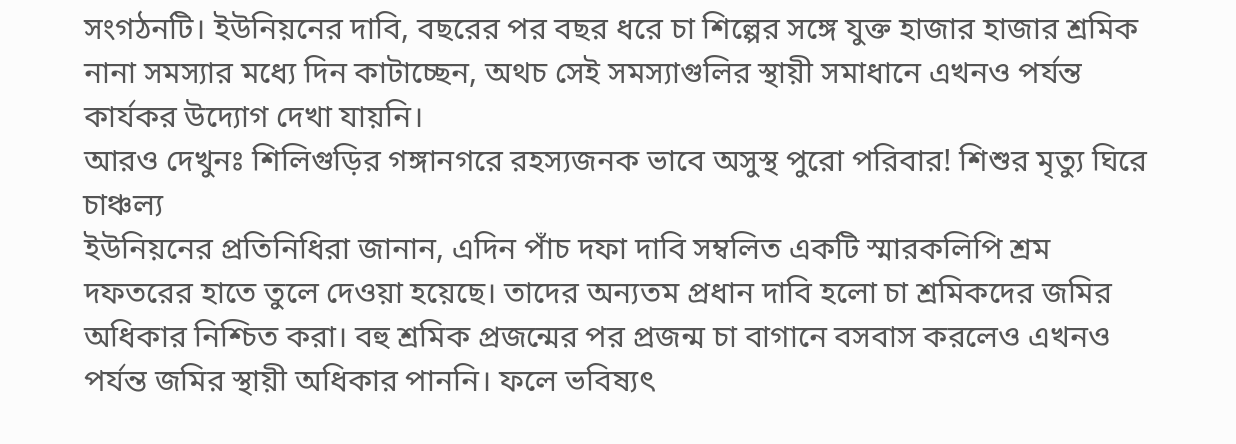সংগঠনটি। ইউনিয়নের দাবি, বছরের পর বছর ধরে চা শিল্পের সঙ্গে যুক্ত হাজার হাজার শ্রমিক নানা সমস্যার মধ্যে দিন কাটাচ্ছেন, অথচ সেই সমস্যাগুলির স্থায়ী সমাধানে এখনও পর্যন্ত কার্যকর উদ্যোগ দেখা যায়নি।
আরও দেখুনঃ শিলিগুড়ির গঙ্গানগরে রহস্যজনক ভাবে অসুস্থ পুরো পরিবার! শিশুর মৃত্যু ঘিরে চাঞ্চল্য
ইউনিয়নের প্রতিনিধিরা জানান, এদিন পাঁচ দফা দাবি সম্বলিত একটি স্মারকলিপি শ্রম দফতরের হাতে তুলে দেওয়া হয়েছে। তাদের অন্যতম প্রধান দাবি হলো চা শ্রমিকদের জমির অধিকার নিশ্চিত করা। বহু শ্রমিক প্রজন্মের পর প্রজন্ম চা বাগানে বসবাস করলেও এখনও পর্যন্ত জমির স্থায়ী অধিকার পাননি। ফলে ভবিষ্যৎ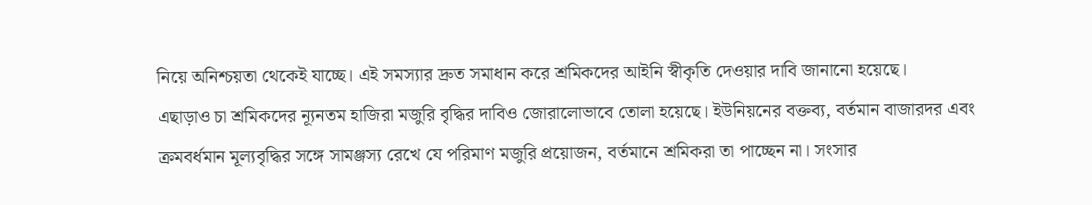নিয়ে অনিশ্চয়তা থেকেই যাচ্ছে। এই সমস্যার দ্রুত সমাধান করে শ্রমিকদের আইনি স্বীকৃতি দেওয়ার দাবি জানানো হয়েছে।
এছাড়াও চা শ্রমিকদের ন্যূনতম হাজিরা মজুরি বৃদ্ধির দাবিও জোরালোভাবে তোলা হয়েছে। ইউনিয়নের বক্তব্য, বর্তমান বাজারদর এবং ক্রমবর্ধমান মূল্যবৃদ্ধির সঙ্গে সামঞ্জস্য রেখে যে পরিমাণ মজুরি প্রয়োজন, বর্তমানে শ্রমিকরা তা পাচ্ছেন না। সংসার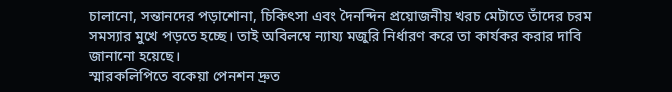চালানো, সন্তানদের পড়াশোনা, চিকিৎসা এবং দৈনন্দিন প্রয়োজনীয় খরচ মেটাতে তাঁদের চরম সমস্যার মুখে পড়তে হচ্ছে। তাই অবিলম্বে ন্যায্য মজুরি নির্ধারণ করে তা কার্যকর করার দাবি জানানো হয়েছে।
স্মারকলিপিতে বকেয়া পেনশন দ্রুত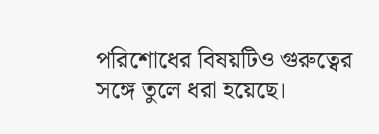পরিশোধের বিষয়টিও গুরুত্বের সঙ্গে তুলে ধরা হয়েছে।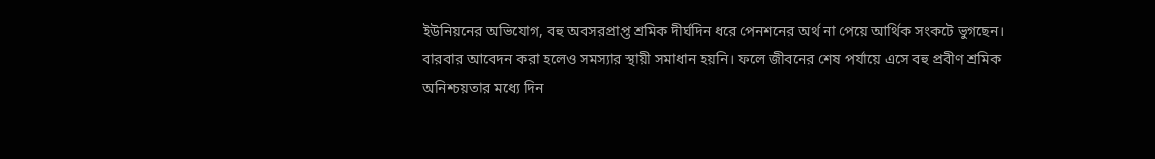ইউনিয়নের অভিযোগ, বহু অবসরপ্রাপ্ত শ্রমিক দীর্ঘদিন ধরে পেনশনের অর্থ না পেয়ে আর্থিক সংকটে ভুগছেন। বারবার আবেদন করা হলেও সমস্যার স্থায়ী সমাধান হয়নি। ফলে জীবনের শেষ পর্যায়ে এসে বহু প্রবীণ শ্রমিক অনিশ্চয়তার মধ্যে দিন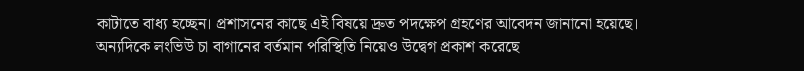কাটাতে বাধ্য হচ্ছেন। প্রশাসনের কাছে এই বিষয়ে দ্রুত পদক্ষেপ গ্রহণের আবেদন জানানো হয়েছে।
অন্যদিকে লংভিউ চা বাগানের বর্তমান পরিস্থিতি নিয়েও উদ্বেগ প্রকাশ করেছে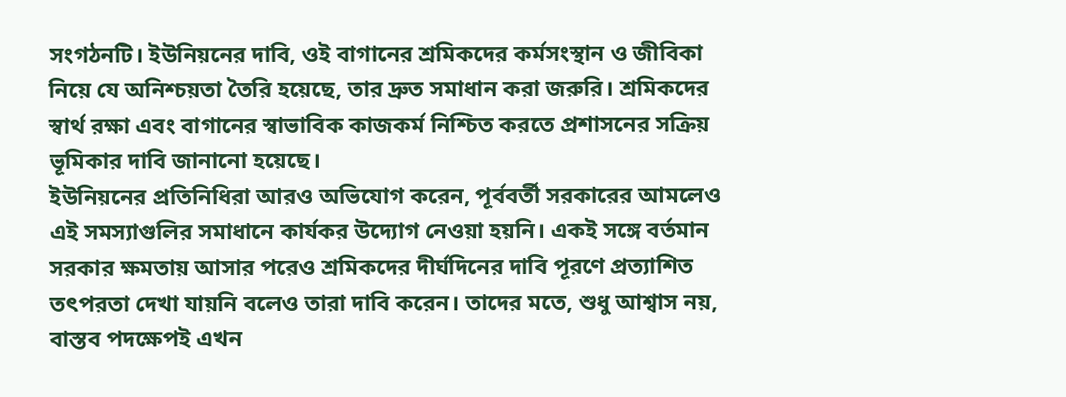সংগঠনটি। ইউনিয়নের দাবি, ওই বাগানের শ্রমিকদের কর্মসংস্থান ও জীবিকা নিয়ে যে অনিশ্চয়তা তৈরি হয়েছে, তার দ্রুত সমাধান করা জরুরি। শ্রমিকদের স্বার্থ রক্ষা এবং বাগানের স্বাভাবিক কাজকর্ম নিশ্চিত করতে প্রশাসনের সক্রিয় ভূমিকার দাবি জানানো হয়েছে।
ইউনিয়নের প্রতিনিধিরা আরও অভিযোগ করেন, পূর্ববর্তী সরকারের আমলেও এই সমস্যাগুলির সমাধানে কার্যকর উদ্যোগ নেওয়া হয়নি। একই সঙ্গে বর্তমান সরকার ক্ষমতায় আসার পরেও শ্রমিকদের দীর্ঘদিনের দাবি পূরণে প্রত্যাশিত তৎপরতা দেখা যায়নি বলেও তারা দাবি করেন। তাদের মতে, শুধু আশ্বাস নয়, বাস্তব পদক্ষেপই এখন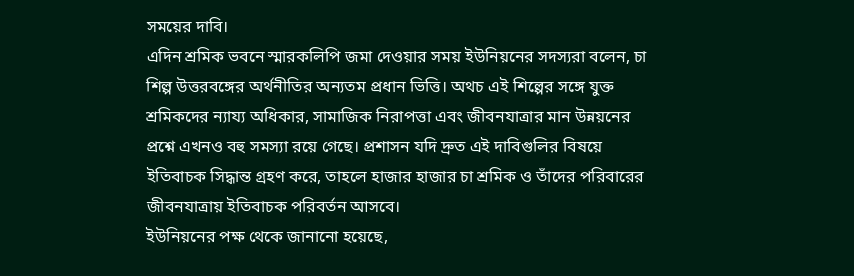সময়ের দাবি।
এদিন শ্রমিক ভবনে স্মারকলিপি জমা দেওয়ার সময় ইউনিয়নের সদস্যরা বলেন, চা শিল্প উত্তরবঙ্গের অর্থনীতির অন্যতম প্রধান ভিত্তি। অথচ এই শিল্পের সঙ্গে যুক্ত শ্রমিকদের ন্যায্য অধিকার, সামাজিক নিরাপত্তা এবং জীবনযাত্রার মান উন্নয়নের প্রশ্নে এখনও বহু সমস্যা রয়ে গেছে। প্রশাসন যদি দ্রুত এই দাবিগুলির বিষয়ে ইতিবাচক সিদ্ধান্ত গ্রহণ করে, তাহলে হাজার হাজার চা শ্রমিক ও তাঁদের পরিবারের জীবনযাত্রায় ইতিবাচক পরিবর্তন আসবে।
ইউনিয়নের পক্ষ থেকে জানানো হয়েছে,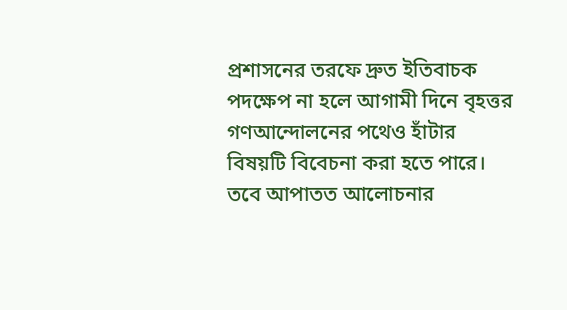প্রশাসনের তরফে দ্রুত ইতিবাচক পদক্ষেপ না হলে আগামী দিনে বৃহত্তর গণআন্দোলনের পথেও হাঁটার বিষয়টি বিবেচনা করা হতে পারে। তবে আপাতত আলোচনার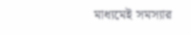মাধ্যমেই সমস্যার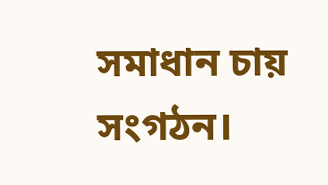সমাধান চায় সংগঠন।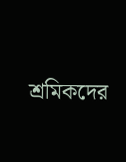শ্রমিকদের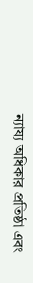ন্যায্য অধিকার প্রতিষ্ঠা এবং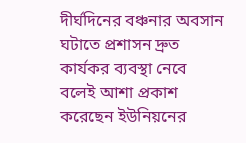দীর্ঘদিনের বঞ্চনার অবসান ঘটাতে প্রশাসন দ্রুত কার্যকর ব্যবস্থা নেবে বলেই আশা প্রকাশ করেছেন ইউনিয়নের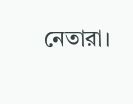নেতারা।